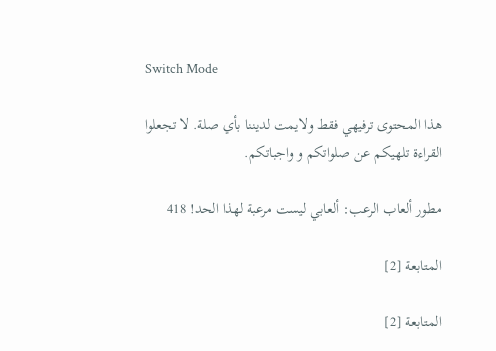Switch Mode

هذا المحتوى ترفيهي فقط ولايمت لديننا بأي صلة. لا تجعلوا القراءة تلهيكم عن صلواتكم و واجباتكم.

مطور ألعاب الرعب: ألعابي ليست مرعبة لهذا الحد! 418

المتابعة [2]

المتابعة [2]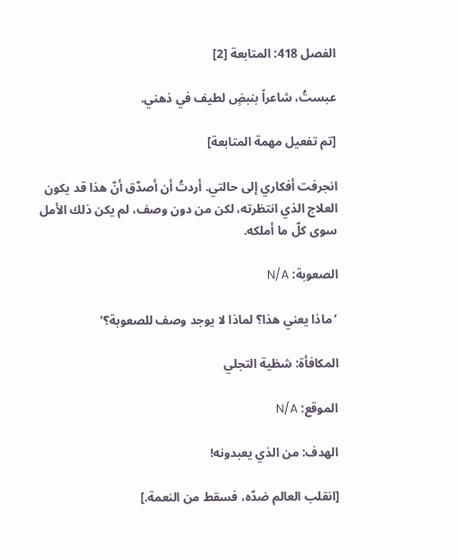الفصل 418: المتابعة [2]

عبستُ، شاعراً بنبضٍ لطيف في ذهني.

[تم تفعيل مهمة المتابعة]

انجرفت أفكاري إلى حالتي. أردتُ أن أصدّق أنّ هذا قد يكون العلاج الذي انتظرته، لكن من دون وصف، لم يكن ذلك الأمل سوى كلّ ما أملكه.

الصعوبة: N/A

’ماذا يعني هذا؟ لماذا لا يوجد وصف للصعوبة؟’

المكافأة: شظية التجلي

الموقع: N/A

الهدف: من الذي يعبدونه!

[انقلب العالم ضدّه، فسقط من النعمة.]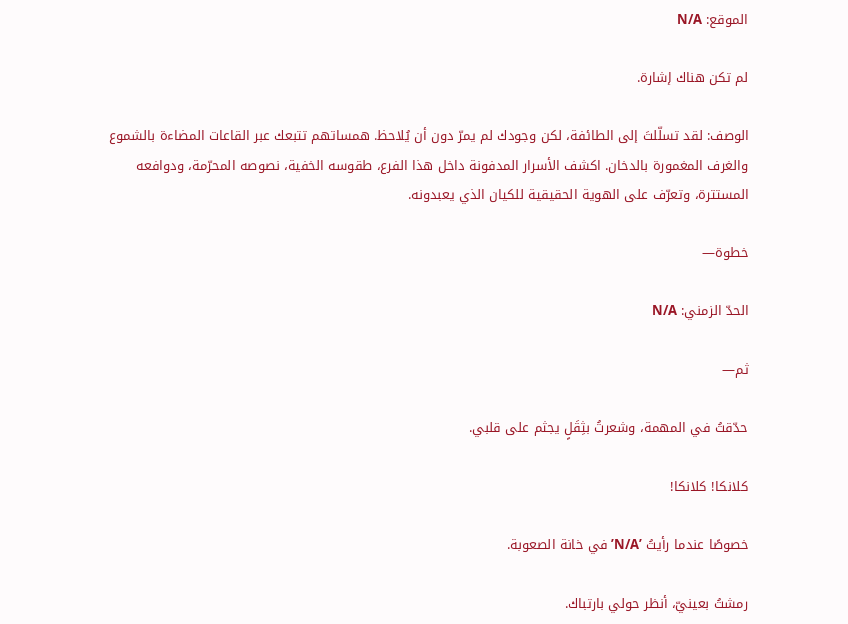الموقع: N/A

لم تكن هناك إشارة.

الوصف: لقد تسلّلتَ إلى الطائفة، لكن وجودك لم يمرّ دون أن يُلاحظ. همساتهم تتبعك عبر القاعات المضاءة بالشموع والغرف المغمورة بالدخان. اكشف الأسرار المدفونة داخل هذا الفرع، طقوسه الخفية، نصوصه المحرّمة، ودوافعه المستترة، وتعرّف على الهوية الحقيقية للكيان الذي يعبدونه.

خطوة—

الحدّ الزمني: N/A

ثم—

حدّقتُ في المهمة، وشعرتُ بثِقَلٍ يجثم على قلبي.

كلانكا! كلانكا!

خصوصًا عندما رأيتُ ’N/A’ في خانة الصعوبة.

رمشتُ بعينيّ، أنظر حولي بارتباك.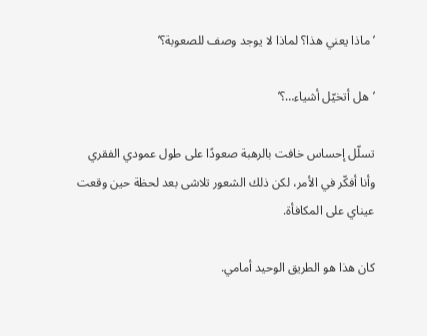’ماذا يعني هذا؟ لماذا لا يوجد وصف للصعوبة؟’

’هل أتخيّل أشياء…؟’

تسلّل إحساس خافت بالرهبة صعودًا على طول عمودي الفقري وأنا أفكّر في الأمر، لكن ذلك الشعور تلاشى بعد لحظة حين وقعت عيناي على المكافأة.

كان هذا هو الطريق الوحيد أمامي.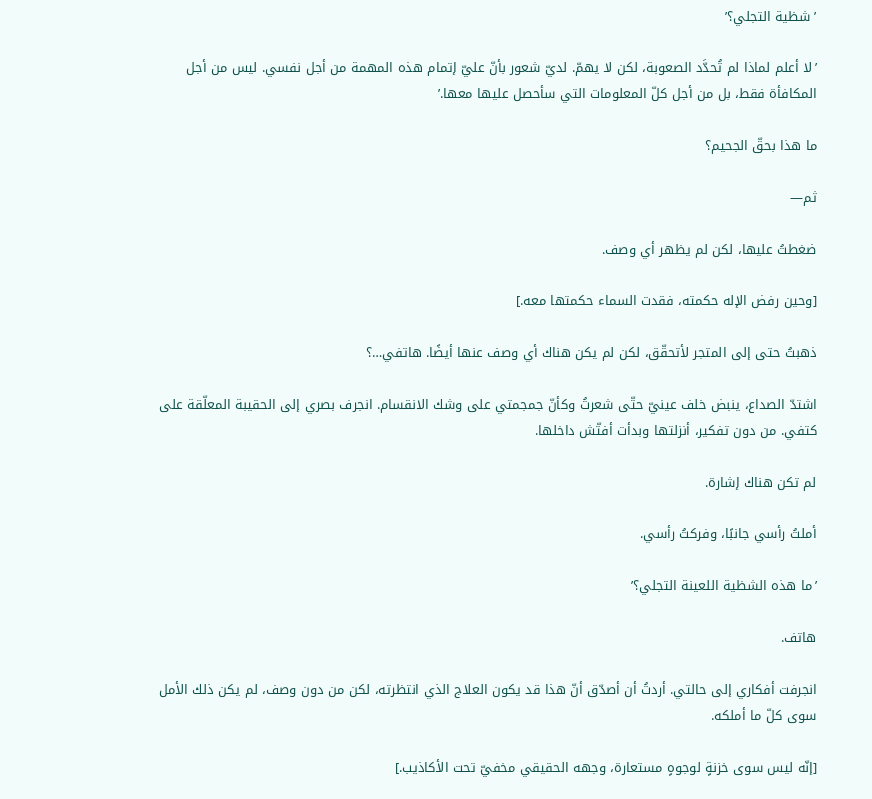’شظية التجلي؟’

’لا أعلم لماذا لم تُحدَّد الصعوبة، لكن لا يهمّ. لديّ شعور بأنّ عليّ إتمام هذه المهمة من أجل نفسي. ليس من أجل المكافأة فقط، بل من أجل كلّ المعلومات التي سأحصل عليها معها.’

ما هذا بحقّ الجحيم؟

ثم—

ضغطتُ عليها، لكن لم يظهر أي وصف.

[وحين رفض الإله حكمته، فقدت السماء حكمتها معه.]

ذهبتُ حتى إلى المتجر لأتحقّق، لكن لم يكن هناك أي وصف عنها أيضًا. هاتفي…؟

اشتدّ الصداع، ينبض خلف عينيّ حتّى شعرتُ وكأنّ جمجمتي على وشك الانقسام. انجرف بصري إلى الحقيبة المعلّقة على كتفي. من دون تفكير، أنزلتها وبدأت أفتّش داخلها.

لم تكن هناك إشارة.

أملتُ رأسي جانبًا، وفركتُ رأسي.

’ما هذه الشظية اللعينة التجلي؟’

هاتف.

انجرفت أفكاري إلى حالتي. أردتُ أن أصدّق أنّ هذا قد يكون العلاج الذي انتظرته، لكن من دون وصف، لم يكن ذلك الأمل سوى كلّ ما أملكه.

[إنّه ليس سوى خزنةٍ لوجوهٍ مستعارة، وجهه الحقيقي مخفيّ تحت الأكاذيب.]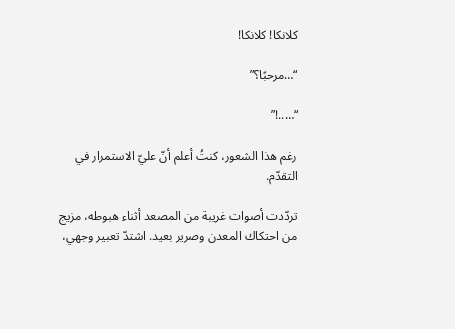كلانكا! كلانكا!

“…مرحبًا؟”

“…..!”

رغم هذا الشعور، كنتُ أعلم أنّ عليّ الاستمرار في التقدّم.

تردّدت أصوات غريبة من المصعد أثناء هبوطه، مزيج من احتكاك المعدن وصرير بعيد. اشتدّ تعبير وجهي،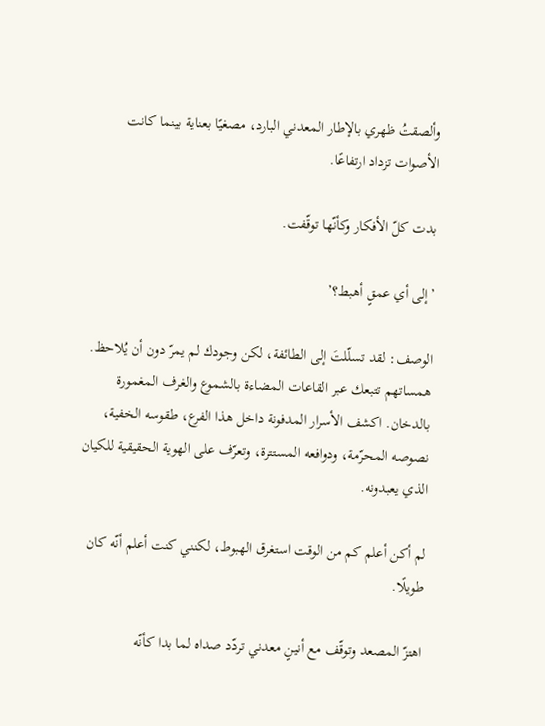وألصقتُ ظهري بالإطار المعدني البارد، مصغيًا بعناية بينما كانت الأصوات تزداد ارتفاعًا.

بدت كلّ الأفكار وكأنّها توقّفت.

’إلى أي عمقٍ أهبط؟’

الوصف: لقد تسلّلتَ إلى الطائفة، لكن وجودك لم يمرّ دون أن يُلاحظ. همساتهم تتبعك عبر القاعات المضاءة بالشموع والغرف المغمورة بالدخان. اكشف الأسرار المدفونة داخل هذا الفرع، طقوسه الخفية، نصوصه المحرّمة، ودوافعه المستترة، وتعرّف على الهوية الحقيقية للكيان الذي يعبدونه.

لم أكن أعلم كم من الوقت استغرق الهبوط، لكنني كنت أعلم أنّه كان طويلًا.

اهتزّ المصعد وتوقّف مع أنينٍ معدني تردّد صداه لما بدا كأنّه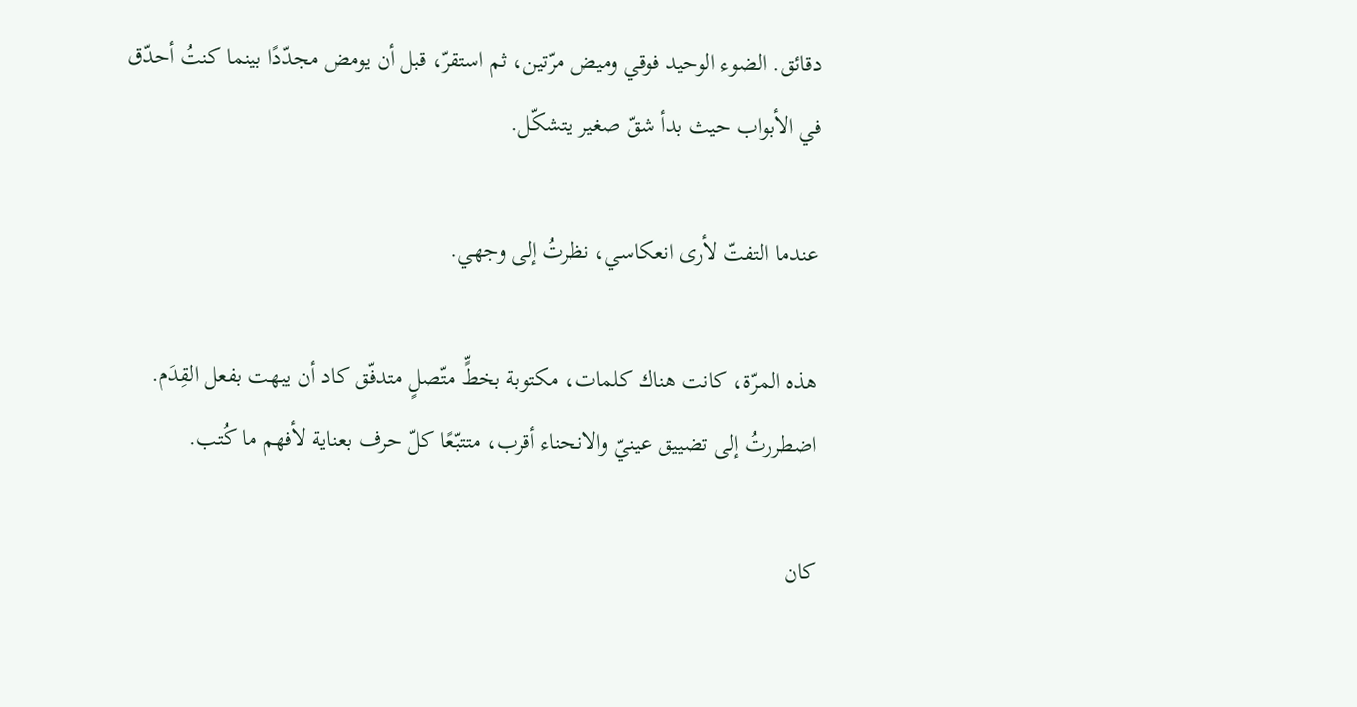دقائق. الضوء الوحيد فوقي وميض مرّتين، ثم استقرّ، قبل أن يومض مجدّدًا بينما كنتُ أحدّق في الأبواب حيث بدأ شقّ صغير يتشكّل.

عندما التفتّ لأرى انعكاسي، نظرتُ إلى وجهي.

هذه المرّة، كانت هناك كلمات، مكتوبة بخطٍّ متّصلٍ متدفّق كاد أن يبهت بفعل القِدَم. اضطررتُ إلى تضييق عينيّ والانحناء أقرب، متتبّعًا كلّ حرف بعناية لأفهم ما كُتب.

كان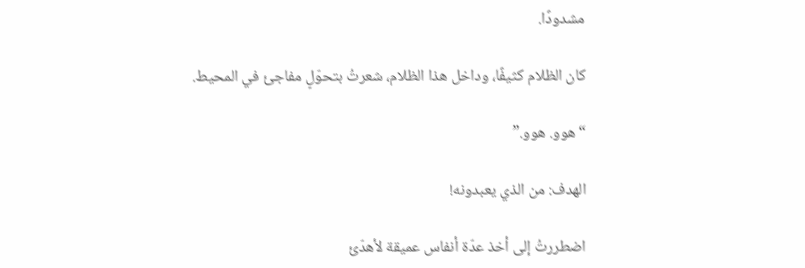مشدودًا.

كان الظلام كثيفًا، وداخل هذا الظلام، شعرتُ بتحوّلٍ مفاجئ في المحيط.

“هوو. هوو.”

الهدف: من الذي يعبدونه!

اضطررتُ إلى أخذ عدّة أنفاس عميقة لأهدّئ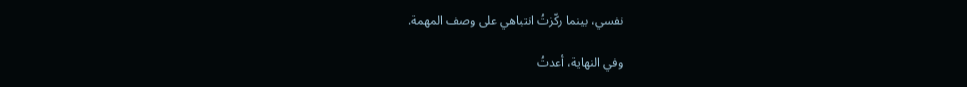نفسي، بينما ركّزتُ انتباهي على وصف المهمة.

وفي النهاية، أعدتُ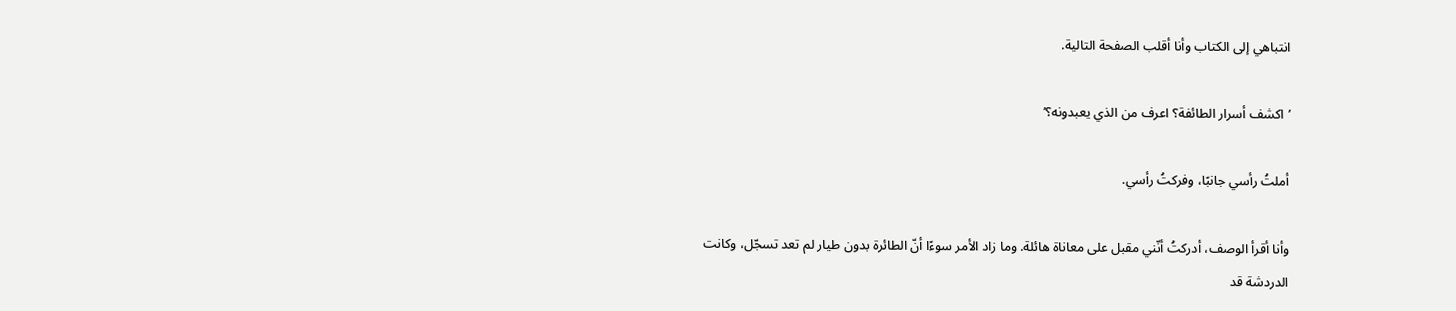انتباهي إلى الكتاب وأنا أقلب الصفحة التالية.

’اكشف أسرار الطائفة؟ اعرف من الذي يعبدونه؟’

أملتُ رأسي جانبًا، وفركتُ رأسي.

وأنا أقرأ الوصف، أدركتُ أنّني مقبل على معاناة هائلة. وما زاد الأمر سوءًا أنّ الطائرة بدون طيار لم تعد تسجّل، وكانت الدردشة قد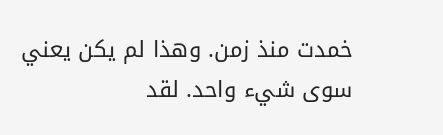خمدت منذ زمن. وهذا لم يكن يعني سوى شيء واحد. لقد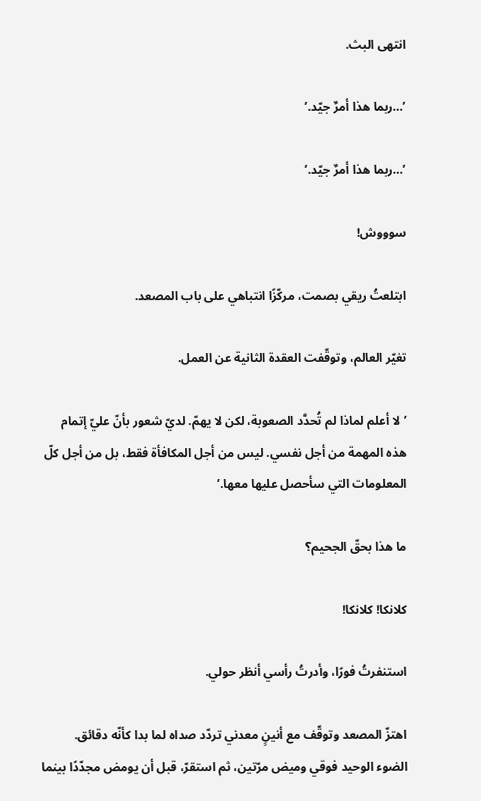انتهى البث.

’…ربما هذا أمرٌ جيّد.’

’…ربما هذا أمرٌ جيّد.’

سوووش!

ابتلعتُ ريقي بصمت، مركّزًا انتباهي على باب المصعد.

تغيّر العالم، وتوقّفت العقدة الثانية عن العمل.

’لا أعلم لماذا لم تُحدَّد الصعوبة، لكن لا يهمّ. لديّ شعور بأنّ عليّ إتمام هذه المهمة من أجل نفسي. ليس من أجل المكافأة فقط، بل من أجل كلّ المعلومات التي سأحصل عليها معها.’

ما هذا بحقّ الجحيم؟

كلانكا! كلانكا!

استنفرتُ فورًا، وأدرتُ رأسي أنظر حولي.

اهتزّ المصعد وتوقّف مع أنينٍ معدني تردّد صداه لما بدا كأنّه دقائق. الضوء الوحيد فوقي وميض مرّتين، ثم استقرّ، قبل أن يومض مجدّدًا بينما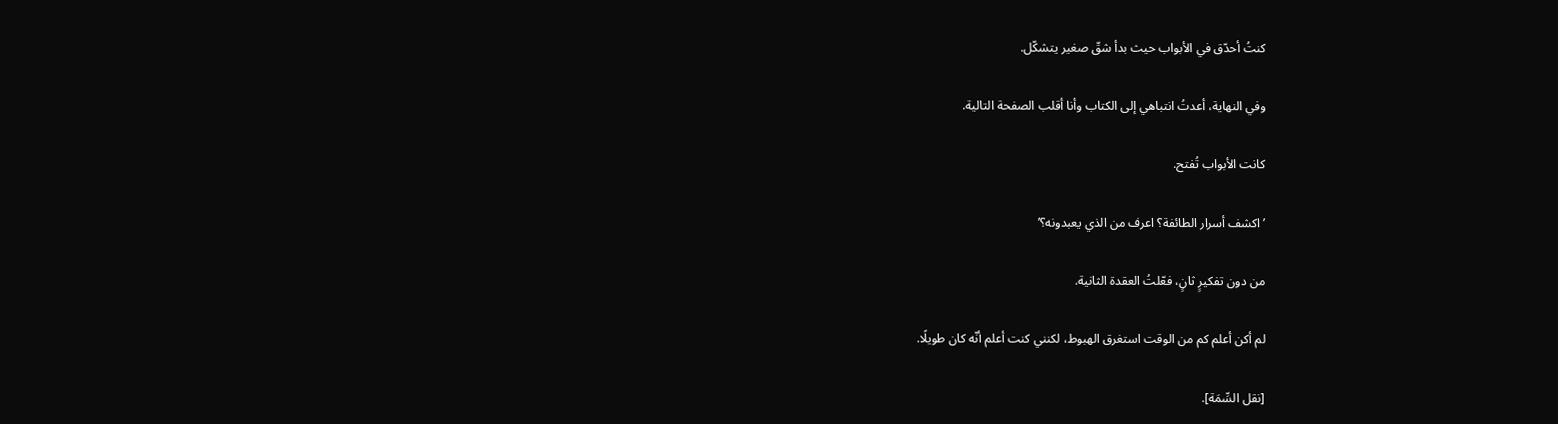كنتُ أحدّق في الأبواب حيث بدأ شقّ صغير يتشكّل.

وفي النهاية، أعدتُ انتباهي إلى الكتاب وأنا أقلب الصفحة التالية.

كانت الأبواب تُفتح.

’اكشف أسرار الطائفة؟ اعرف من الذي يعبدونه؟’

من دون تفكيرٍ ثانٍ، فعّلتُ العقدة الثانية.

لم أكن أعلم كم من الوقت استغرق الهبوط، لكنني كنت أعلم أنّه كان طويلًا.

[نقل السِّمَة].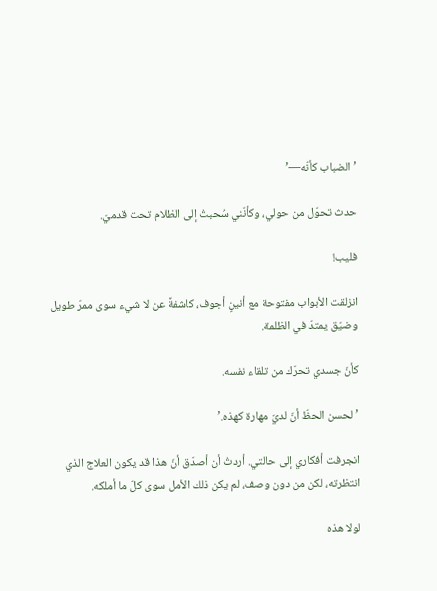’الضباب كأنّه—’

حدث تحوّل من حولي، وكأنّني سُحبتُ إلى الظلام تحت قدميّ.

فليب!

انزلقت الأبواب مفتوحة مع أنينٍ أجوف، كاشفةً عن لا شيء سوى ممرّ طويل وضيّق يمتدّ في الظلمة.

كأنّ جسدي تحرّك من تلقاء نفسه.

’لحسن الحظّ أنّ لديّ مهارة كهذه.’

انجرفت أفكاري إلى حالتي. أردتُ أن أصدّق أنّ هذا قد يكون العلاج الذي انتظرته، لكن من دون وصف، لم يكن ذلك الأمل سوى كلّ ما أملكه.

لولا هذه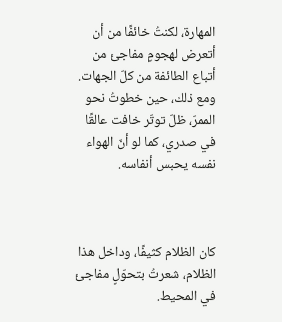المهارة، لكنتُ خائفًا من أن أتعرض لهجومٍ مفاجئ من أتباع الطائفة من كلّ الجهات. ومع ذلك، حين خطوتُ نحو الممرّ، ظلّ توتّر خافت عالقًا في صدري، كما لو أنّ الهواء نفسه يحبس أنفاسه.



كان الظلام كثيفًا، وداخل هذا الظلام، شعرتُ بتحوّلٍ مفاجئ في المحيط.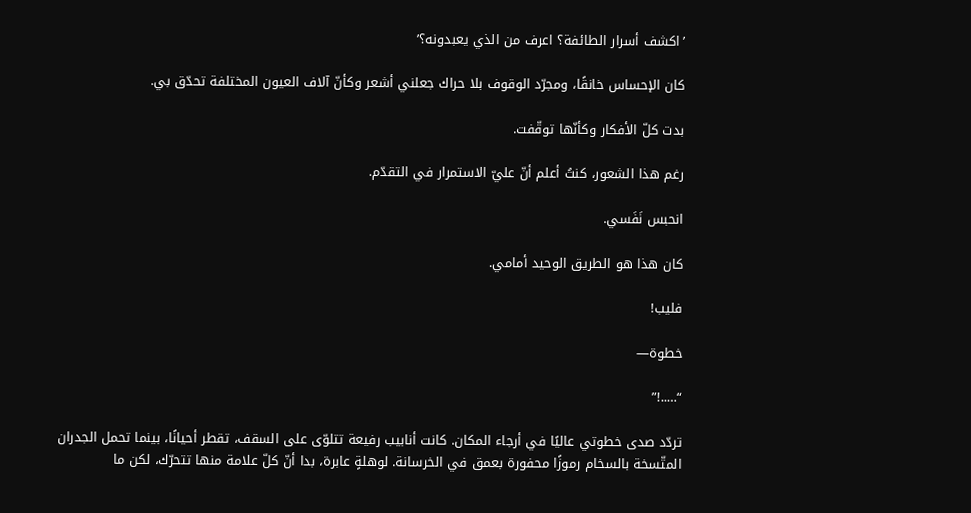’اكشف أسرار الطائفة؟ اعرف من الذي يعبدونه؟’

كان الإحساس خانقًا، ومجرّد الوقوف بلا حراك جعلني أشعر وكأنّ آلاف العيون المختلفة تحدّق بي.

بدت كلّ الأفكار وكأنّها توقّفت.

رغم هذا الشعور، كنتُ أعلم أنّ عليّ الاستمرار في التقدّم.

انحبس نَفَسي.

كان هذا هو الطريق الوحيد أمامي.

فليب!

خطوة—

“…..!”

تردّد صدى خطوتي عاليًا في أرجاء المكان. كانت أنابيب رفيعة تتلوّى على السقف، تقطر أحيانًا، بينما تحمل الجدران المتّسخة بالسخام رموزًا محفورة بعمق في الخرسانة. لوهلةٍ عابرة، بدا أنّ كلّ علامة منها تتحرّك، لكن ما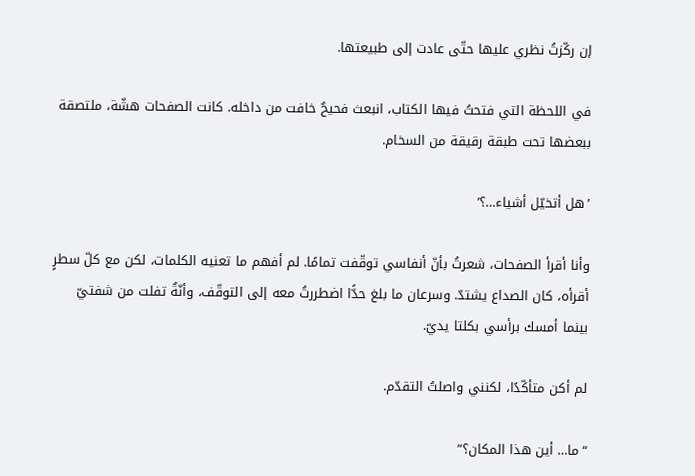إن ركّزتُ نظري عليها حتّى عادت إلى طبيعتها.

في اللحظة التي فتحتُ فيها الكتاب، انبعث فحيحٌ خافت من داخله. كانت الصفحات هشّة، ملتصقة ببعضها تحت طبقة رقيقة من السخام.

’هل أتخيّل أشياء…؟’

وأنا أقرأ الصفحات، شعرتُ بأنّ أنفاسي توقّفت تمامًا. لم أفهم ما تعنيه الكلمات، لكن مع كلّ سطرٍ أقرأه، كان الصداع يشتدّ. وسرعان ما بلغ حدًّا اضطررتُ معه إلى التوقّف، وأنّةٌ تفلت من شفتيّ بينما أمسك برأسي بكلتا يديّ.

لم أكن متأكّدًا، لكنني واصلتُ التقدّم.

“ما… أين هذا المكان؟”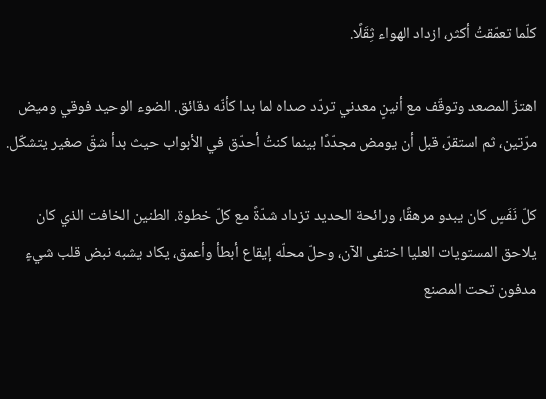كلّما تعمّقتُ أكثر، ازداد الهواء ثِقَلًا.

اهتزّ المصعد وتوقّف مع أنينٍ معدني تردّد صداه لما بدا كأنّه دقائق. الضوء الوحيد فوقي وميض مرّتين، ثم استقرّ، قبل أن يومض مجدّدًا بينما كنتُ أحدّق في الأبواب حيث بدأ شقّ صغير يتشكّل.

كلّ نَفَسٍ كان يبدو مرهقًا، ورائحة الحديد تزداد شدّةً مع كلّ خطوة. الطنين الخافت الذي كان يلاحق المستويات العليا اختفى الآن، وحلّ محلّه إيقاع أبطأ وأعمق، يكاد يشبه نبض قلب شيءٍ مدفون تحت المصنع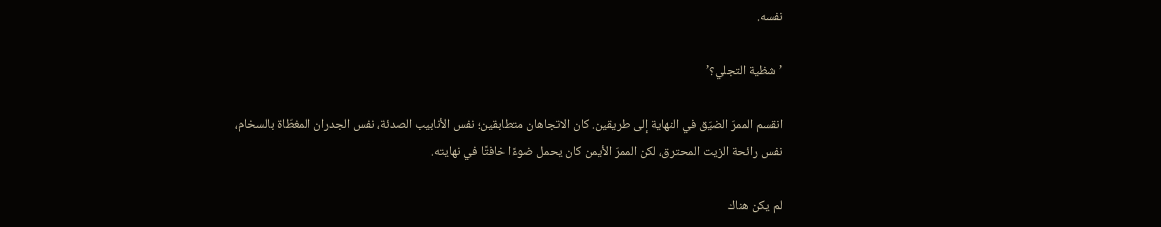نفسه.

’شظية التجلي؟’

انقسم الممرّ الضيّق في النهاية إلى طريقين. كان الاتجاهان متطابقين؛ نفس الأنابيب الصدئة، نفس الجدران المغطّاة بالسخام، نفس رائحة الزيت المحترق، لكن الممرّ الأيمن كان يحمل ضوءًا خافتًا في نهايته.

لم يكن هناك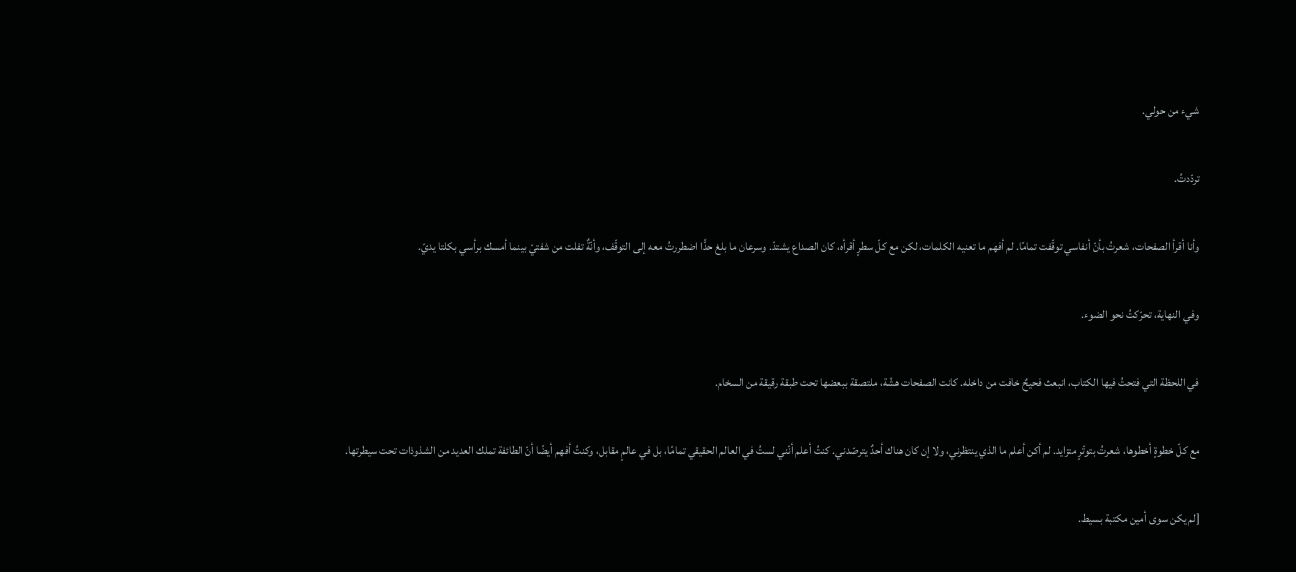شيء من حولي.

تردّدتُ.

وأنا أقرأ الصفحات، شعرتُ بأنّ أنفاسي توقّفت تمامًا. لم أفهم ما تعنيه الكلمات، لكن مع كلّ سطرٍ أقرأه، كان الصداع يشتدّ. وسرعان ما بلغ حدًّا اضطررتُ معه إلى التوقّف، وأنّةٌ تفلت من شفتيّ بينما أمسك برأسي بكلتا يديّ.

وفي النهاية، تحرّكتُ نحو الضوء.

في اللحظة التي فتحتُ فيها الكتاب، انبعث فحيحٌ خافت من داخله. كانت الصفحات هشّة، ملتصقة ببعضها تحت طبقة رقيقة من السخام.

مع كلّ خطوةٍ أخطوها، شعرتُ بتوتّرٍ متزايد. لم أكن أعلم ما الذي ينتظرني، ولا إن كان هناك أحدٌ يترصّدني. كنتُ أعلم أنّني لستُ في العالم الحقيقي تمامًا، بل في عالمٍ مقابل، وكنتُ أفهم أيضًا أنّ الطائفة تملك العديد من الشذوذات تحت سيطرتها.

[لم يكن سوى أمين مكتبة بسيط.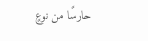حارسًا من نوعٍ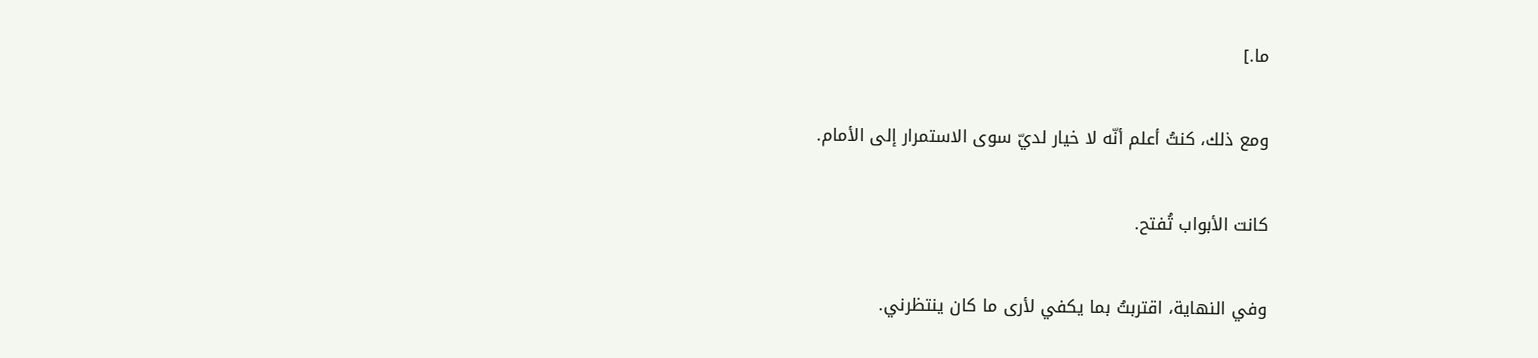ما.]

ومع ذلك، كنتُ أعلم أنّه لا خيار لديّ سوى الاستمرار إلى الأمام.

كانت الأبواب تُفتح.

وفي النهاية، اقتربتُ بما يكفي لأرى ما كان ينتظرني.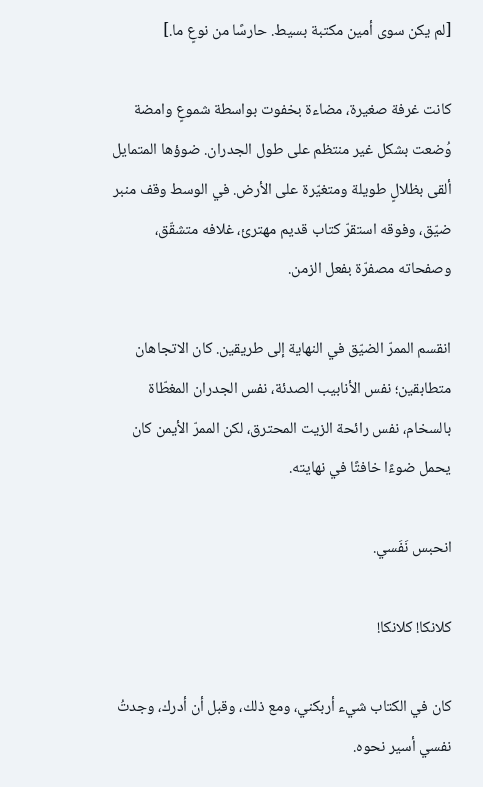[لم يكن سوى أمين مكتبة بسيط. حارسًا من نوعٍ ما.]

كانت غرفة صغيرة، مضاءة بخفوت بواسطة شموعٍ وامضة وُضعت بشكل غير منتظم على طول الجدران. ضوؤها المتمايل ألقى بظلالٍ طويلة ومتغيّرة على الأرض. في الوسط وقف منبر ضيّق، وفوقه استقرّ كتاب قديم مهترئ، غلافه متشقّق، وصفحاته مصفرّة بفعل الزمن.

انقسم الممرّ الضيّق في النهاية إلى طريقين. كان الاتجاهان متطابقين؛ نفس الأنابيب الصدئة، نفس الجدران المغطّاة بالسخام، نفس رائحة الزيت المحترق، لكن الممرّ الأيمن كان يحمل ضوءًا خافتًا في نهايته.

انحبس نَفَسي.

كلانكا! كلانكا!

كان في الكتاب شيء أربكني، ومع ذلك، وقبل أن أدرك، وجدتُ نفسي أسير نحوه.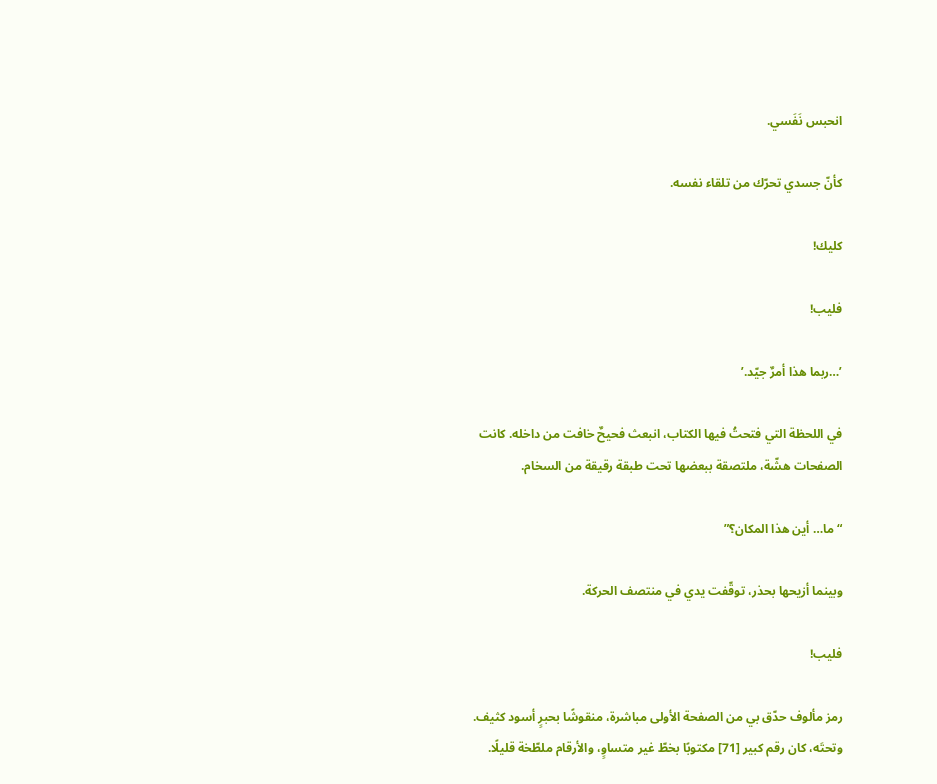انحبس نَفَسي.

كأنّ جسدي تحرّك من تلقاء نفسه.

كليك!

فليب!

’…ربما هذا أمرٌ جيّد.’

في اللحظة التي فتحتُ فيها الكتاب، انبعث فحيحٌ خافت من داخله. كانت الصفحات هشّة، ملتصقة ببعضها تحت طبقة رقيقة من السخام.

“ما… أين هذا المكان؟”

وبينما أزيحها بحذر، توقّفت يدي في منتصف الحركة.

فليب!

رمز مألوف حدّق بي من الصفحة الأولى مباشرة، منقوشًا بحبرٍ أسود كثيف. وتحتَه، كان رقم كبير [71] مكتوبًا بخطّ غير متساوٍ، والأرقام ملطّخة قليلًا.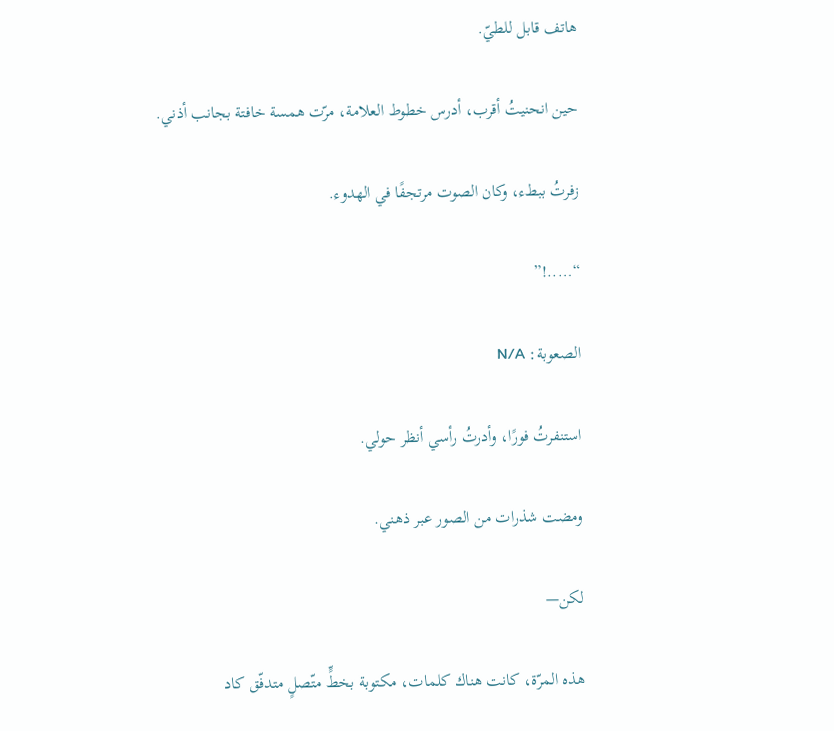هاتف قابل للطيّ.

حين انحنيتُ أقرب، أدرس خطوط العلامة، مرّت همسة خافتة بجانب أذني.

زفرتُ ببطء، وكان الصوت مرتجفًا في الهدوء.

“…..!”

الصعوبة: N/A

استنفرتُ فورًا، وأدرتُ رأسي أنظر حولي.

ومضت شذرات من الصور عبر ذهني.

لكن—

هذه المرّة، كانت هناك كلمات، مكتوبة بخطٍّ متّصلٍ متدفّق كاد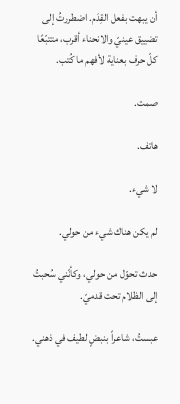أن يبهت بفعل القِدَم. اضطررتُ إلى تضييق عينيّ والانحناء أقرب، متتبّعًا كلّ حرف بعناية لأفهم ما كُتب.

صمت.

هاتف.

لا شيء.

لم يكن هناك شيء من حولي.

حدث تحوّل من حولي، وكأنّني سُحبتُ إلى الظلام تحت قدميّ.

عبستُ، شاعراً بنبضٍ لطيف في ذهني.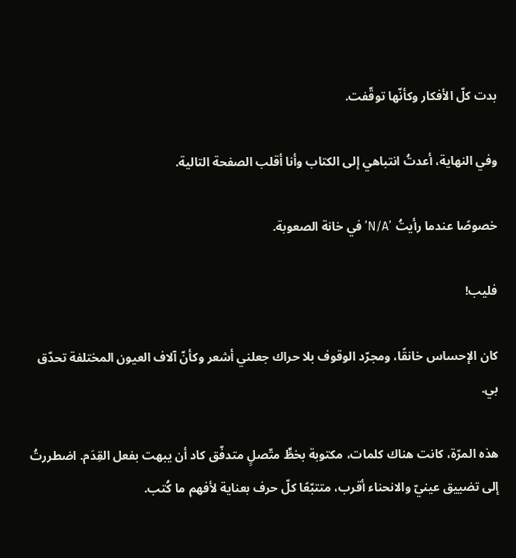بدت كلّ الأفكار وكأنّها توقّفت.

وفي النهاية، أعدتُ انتباهي إلى الكتاب وأنا أقلب الصفحة التالية.

خصوصًا عندما رأيتُ ’N/A’ في خانة الصعوبة.

فليب!

كان الإحساس خانقًا، ومجرّد الوقوف بلا حراك جعلني أشعر وكأنّ آلاف العيون المختلفة تحدّق بي.

هذه المرّة، كانت هناك كلمات، مكتوبة بخطٍّ متّصلٍ متدفّق كاد أن يبهت بفعل القِدَم. اضطررتُ إلى تضييق عينيّ والانحناء أقرب، متتبّعًا كلّ حرف بعناية لأفهم ما كُتب.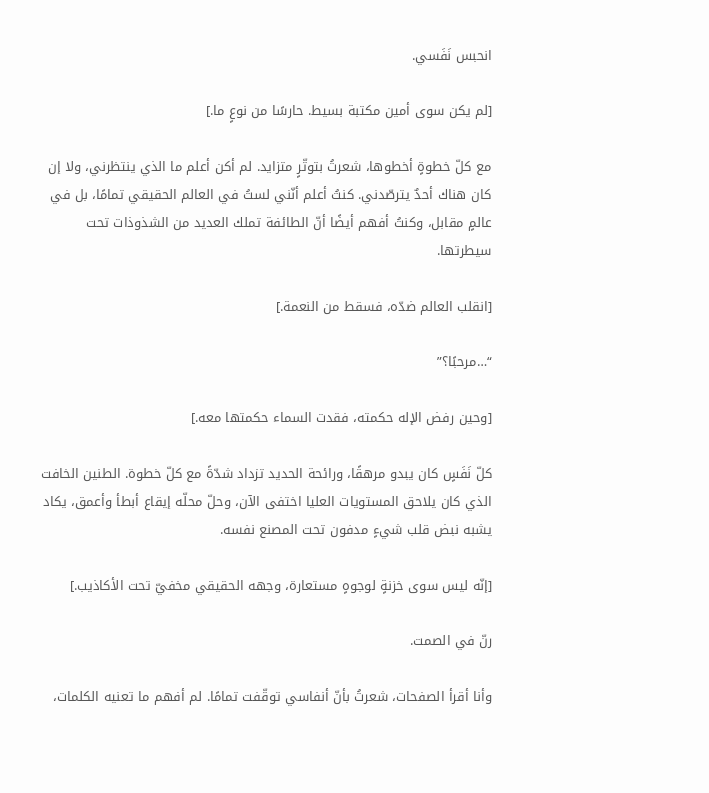انحبس نَفَسي.

[لم يكن سوى أمين مكتبة بسيط. حارسًا من نوعٍ ما.]

مع كلّ خطوةٍ أخطوها، شعرتُ بتوتّرٍ متزايد. لم أكن أعلم ما الذي ينتظرني، ولا إن كان هناك أحدٌ يترصّدني. كنتُ أعلم أنّني لستُ في العالم الحقيقي تمامًا، بل في عالمٍ مقابل، وكنتُ أفهم أيضًا أنّ الطائفة تملك العديد من الشذوذات تحت سيطرتها.

[انقلب العالم ضدّه، فسقط من النعمة.]

“…مرحبًا؟”

[وحين رفض الإله حكمته، فقدت السماء حكمتها معه.]

كلّ نَفَسٍ كان يبدو مرهقًا، ورائحة الحديد تزداد شدّةً مع كلّ خطوة. الطنين الخافت الذي كان يلاحق المستويات العليا اختفى الآن، وحلّ محلّه إيقاع أبطأ وأعمق، يكاد يشبه نبض قلب شيءٍ مدفون تحت المصنع نفسه.

[إنّه ليس سوى خزنةٍ لوجوهٍ مستعارة، وجهه الحقيقي مخفيّ تحت الأكاذيب.]

رنّ في الصمت.

وأنا أقرأ الصفحات، شعرتُ بأنّ أنفاسي توقّفت تمامًا. لم أفهم ما تعنيه الكلمات،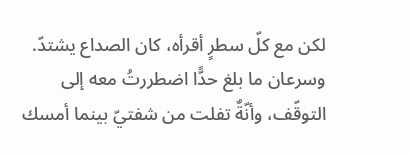لكن مع كلّ سطرٍ أقرأه، كان الصداع يشتدّ. وسرعان ما بلغ حدًّا اضطررتُ معه إلى التوقّف، وأنّةٌ تفلت من شفتيّ بينما أمسك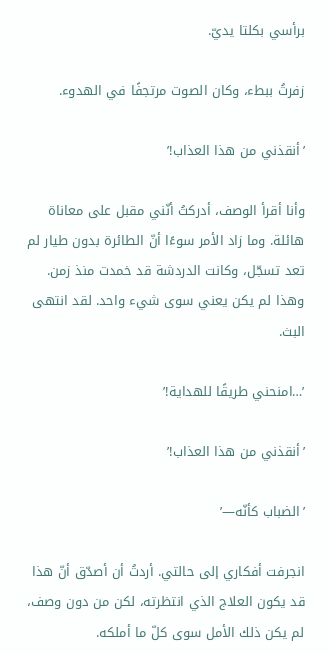برأسي بكلتا يديّ.

زفرتُ ببطء، وكان الصوت مرتجفًا في الهدوء.

’أنقذني من هذا العذاب!’

وأنا أقرأ الوصف، أدركتُ أنّني مقبل على معاناة هائلة. وما زاد الأمر سوءًا أنّ الطائرة بدون طيار لم تعد تسجّل، وكانت الدردشة قد خمدت منذ زمن. وهذا لم يكن يعني سوى شيء واحد. لقد انتهى البث.

’…امنحني طريقًا للهداية!’

’أنقذني من هذا العذاب!’

’الضباب كأنّه—’

انجرفت أفكاري إلى حالتي. أردتُ أن أصدّق أنّ هذا قد يكون العلاج الذي انتظرته، لكن من دون وصف، لم يكن ذلك الأمل سوى كلّ ما أملكه.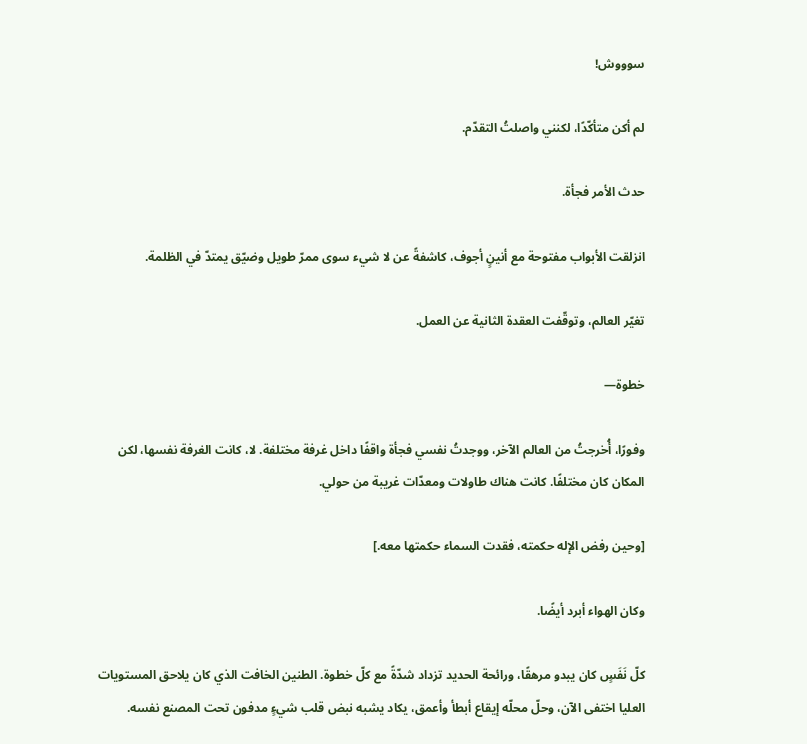سوووش!

لم أكن متأكّدًا، لكنني واصلتُ التقدّم.

حدث الأمر فجأة.

انزلقت الأبواب مفتوحة مع أنينٍ أجوف، كاشفةً عن لا شيء سوى ممرّ طويل وضيّق يمتدّ في الظلمة.

تغيّر العالم، وتوقّفت العقدة الثانية عن العمل.

خطوة—

وفورًا، أُخرجتُ من العالم الآخر، ووجدتُ نفسي فجأة واقفًا داخل غرفة مختلفة. لا، كانت الغرفة نفسها، لكن المكان كان مختلفًا. كانت هناك طاولات ومعدّات غريبة من حولي.

[وحين رفض الإله حكمته، فقدت السماء حكمتها معه.]

وكان الهواء أبرد أيضًا.

كلّ نَفَسٍ كان يبدو مرهقًا، ورائحة الحديد تزداد شدّةً مع كلّ خطوة. الطنين الخافت الذي كان يلاحق المستويات العليا اختفى الآن، وحلّ محلّه إيقاع أبطأ وأعمق، يكاد يشبه نبض قلب شيءٍ مدفون تحت المصنع نفسه.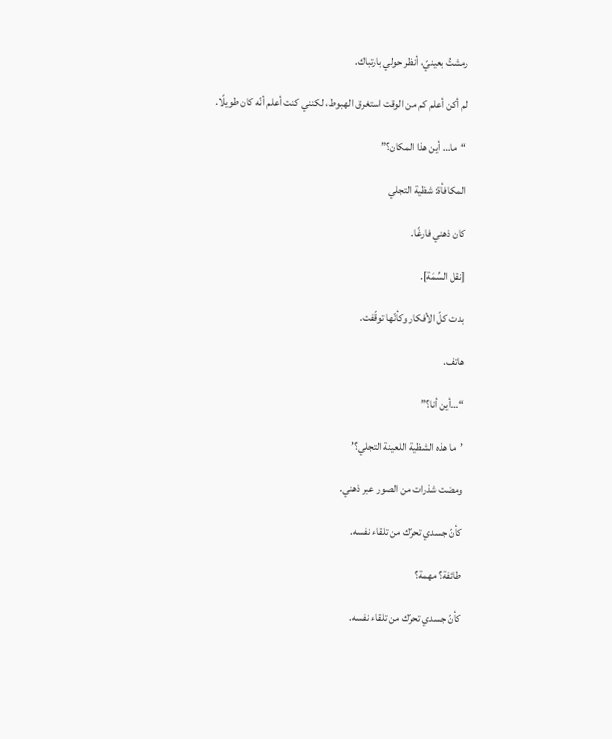رمشتُ بعينيّ، أنظر حولي بارتباك.

لم أكن أعلم كم من الوقت استغرق الهبوط، لكنني كنت أعلم أنّه كان طويلًا.

“ما… أين هذا المكان؟”

المكافأة: شظية التجلي

كان ذهني فارغًا.

[نقل السِّمَة].

بدت كلّ الأفكار وكأنّها توقّفت.

هاتف.

“…أين أنا؟”

’ما هذه الشظية اللعينة التجلي؟’

ومضت شذرات من الصور عبر ذهني.

كأنّ جسدي تحرّك من تلقاء نفسه.

طائفة؟ مهمة؟

كأنّ جسدي تحرّك من تلقاء نفسه.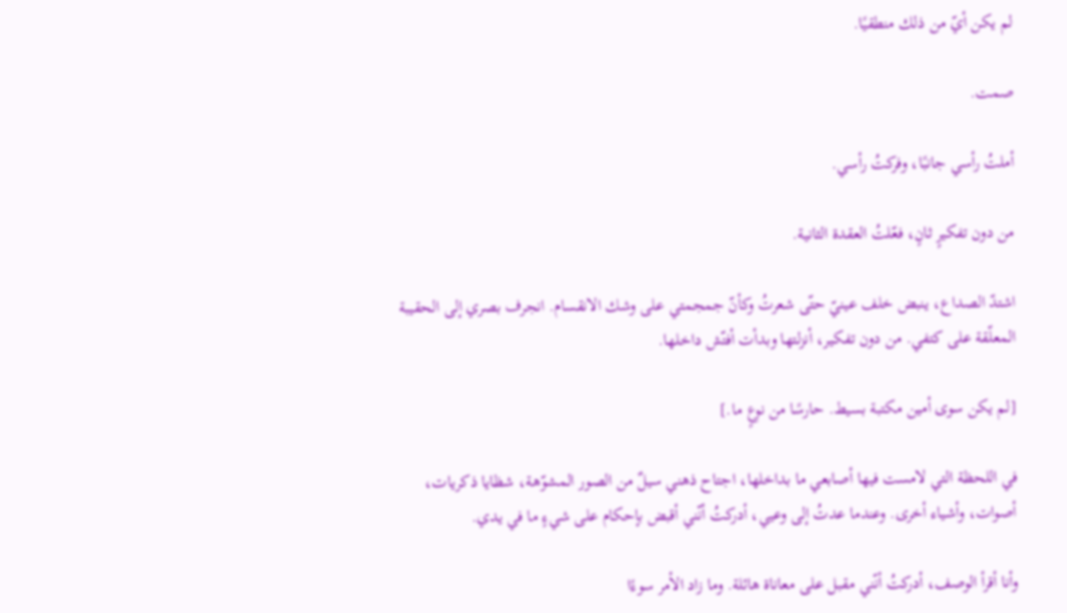لم يكن أيّ من ذلك منطقيًا.

صمت.

أملتُ رأسي جانبًا، وفركتُ رأسي.

من دون تفكيرٍ ثانٍ، فعّلتُ العقدة الثانية.

اشتدّ الصداع، ينبض خلف عينيّ حتّى شعرتُ وكأنّ جمجمتي على وشك الانقسام. انجرف بصري إلى الحقيبة المعلّقة على كتفي. من دون تفكير، أنزلتها وبدأت أفتّش داخلها.

[لم يكن سوى أمين مكتبة بسيط. حارسًا من نوعٍ ما.]

في اللحظة التي لامست فيها أصابعي ما بداخلها، اجتاح ذهني سيلٌ من الصور المشوّهة، شظايا ذكريات، أصوات، وأشياء أخرى. وعندما عدتُ إلى وعيي، أدركتُ أنّني أقبض بإحكام على شيءٍ ما في يدي.

وأنا أقرأ الوصف، أدركتُ أنّني مقبل على معاناة هائلة. وما زاد الأمر سوءًا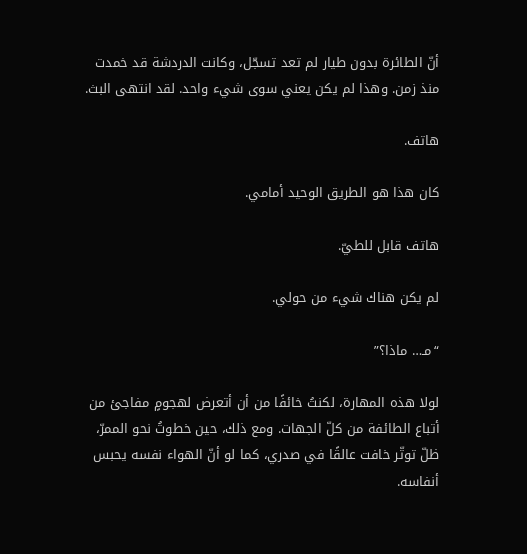أنّ الطائرة بدون طيار لم تعد تسجّل، وكانت الدردشة قد خمدت منذ زمن. وهذا لم يكن يعني سوى شيء واحد. لقد انتهى البث.

هاتف.

كان هذا هو الطريق الوحيد أمامي.

هاتف قابل للطيّ.

لم يكن هناك شيء من حولي.

“مـ… ماذا؟”

لولا هذه المهارة، لكنتُ خائفًا من أن أتعرض لهجومٍ مفاجئ من أتباع الطائفة من كلّ الجهات. ومع ذلك، حين خطوتُ نحو الممرّ، ظلّ توتّر خافت عالقًا في صدري، كما لو أنّ الهواء نفسه يحبس أنفاسه.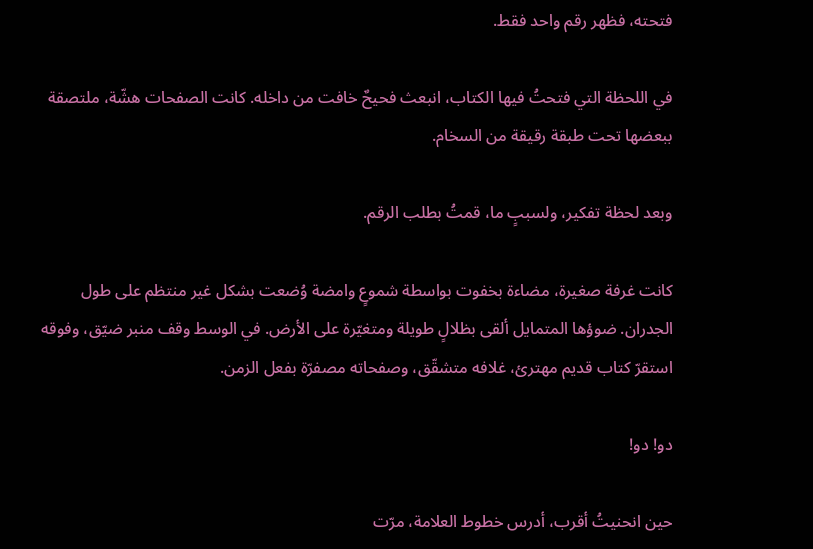فتحته، فظهر رقم واحد فقط.

في اللحظة التي فتحتُ فيها الكتاب، انبعث فحيحٌ خافت من داخله. كانت الصفحات هشّة، ملتصقة ببعضها تحت طبقة رقيقة من السخام.

وبعد لحظة تفكير، ولسببٍ ما، قمتُ بطلب الرقم.

كانت غرفة صغيرة، مضاءة بخفوت بواسطة شموعٍ وامضة وُضعت بشكل غير منتظم على طول الجدران. ضوؤها المتمايل ألقى بظلالٍ طويلة ومتغيّرة على الأرض. في الوسط وقف منبر ضيّق، وفوقه استقرّ كتاب قديم مهترئ، غلافه متشقّق، وصفحاته مصفرّة بفعل الزمن.

دو! دو!

حين انحنيتُ أقرب، أدرس خطوط العلامة، مرّت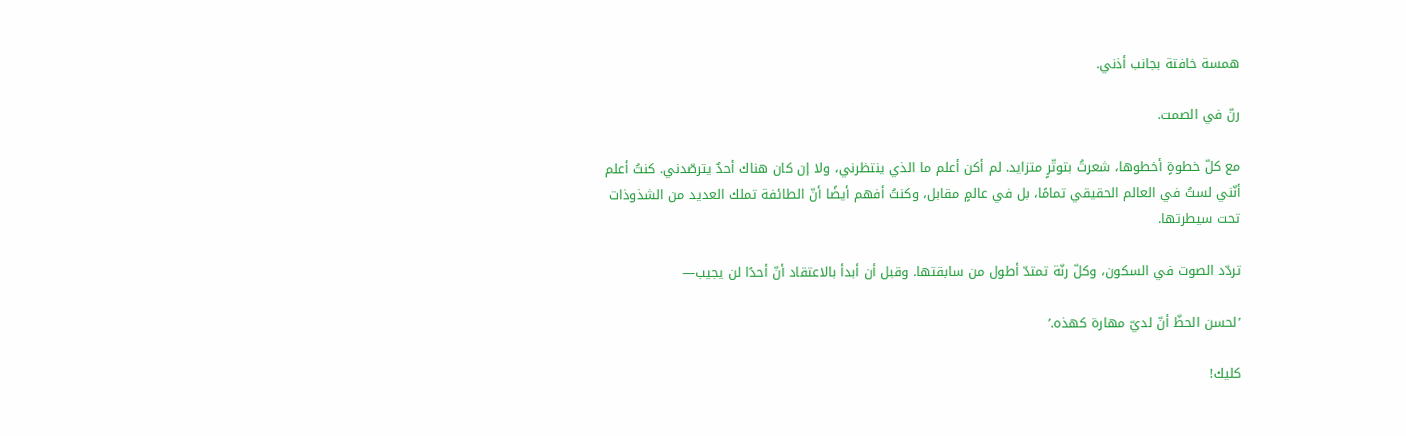همسة خافتة بجانب أذني.

رنّ في الصمت.

مع كلّ خطوةٍ أخطوها، شعرتُ بتوتّرٍ متزايد. لم أكن أعلم ما الذي ينتظرني، ولا إن كان هناك أحدٌ يترصّدني. كنتُ أعلم أنّني لستُ في العالم الحقيقي تمامًا، بل في عالمٍ مقابل، وكنتُ أفهم أيضًا أنّ الطائفة تملك العديد من الشذوذات تحت سيطرتها.

تردّد الصوت في السكون، وكلّ رنّة تمتدّ أطول من سابقتها. وقبل أن أبدأ بالاعتقاد أنّ أحدًا لن يجيب—

’لحسن الحظّ أنّ لديّ مهارة كهذه.’

كليك!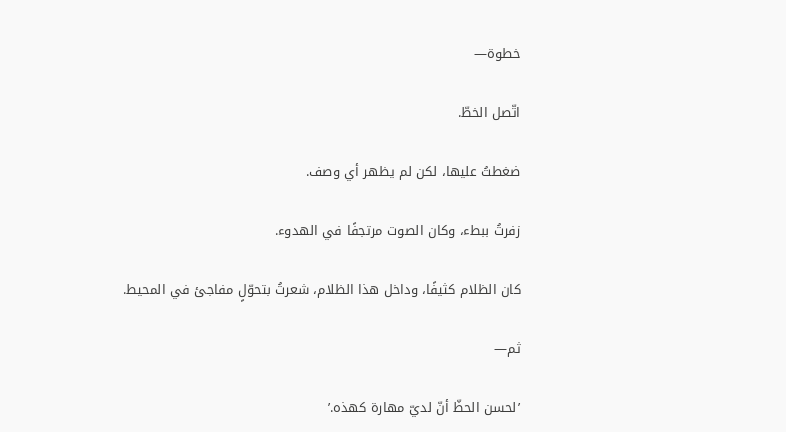خطوة—

اتّصل الخطّ.

ضغطتُ عليها، لكن لم يظهر أي وصف.

زفرتُ ببطء، وكان الصوت مرتجفًا في الهدوء.

كان الظلام كثيفًا، وداخل هذا الظلام، شعرتُ بتحوّلٍ مفاجئ في المحيط.

ثم—

’لحسن الحظّ أنّ لديّ مهارة كهذه.’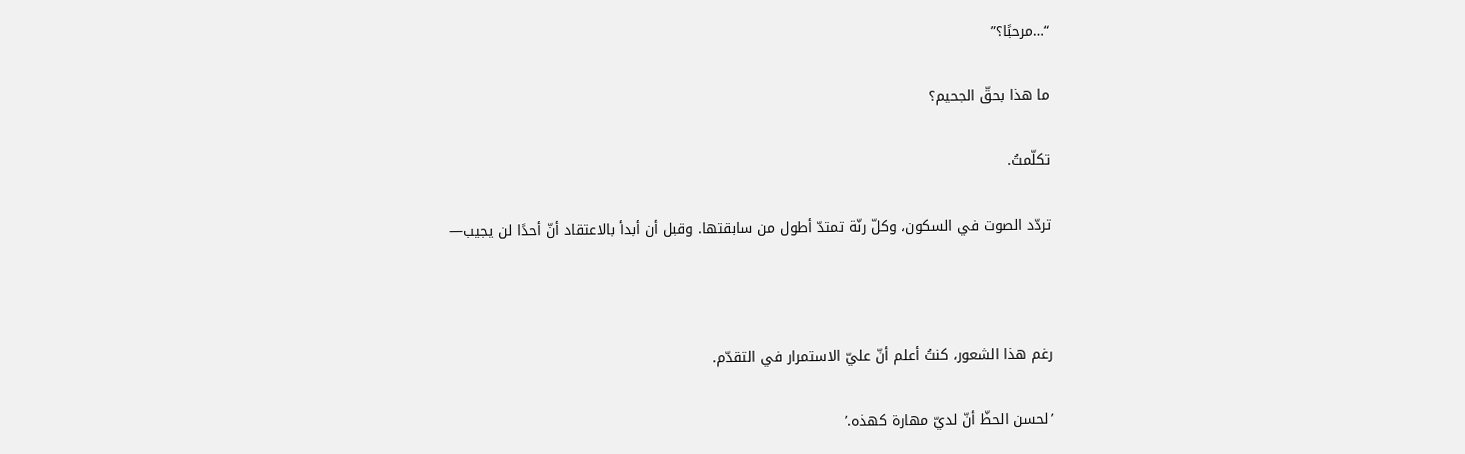“…مرحبًا؟”

ما هذا بحقّ الجحيم؟

تكلّمتُ.

تردّد الصوت في السكون، وكلّ رنّة تمتدّ أطول من سابقتها. وقبل أن أبدأ بالاعتقاد أنّ أحدًا لن يجيب—



رغم هذا الشعور، كنتُ أعلم أنّ عليّ الاستمرار في التقدّم.

’لحسن الحظّ أنّ لديّ مهارة كهذه.’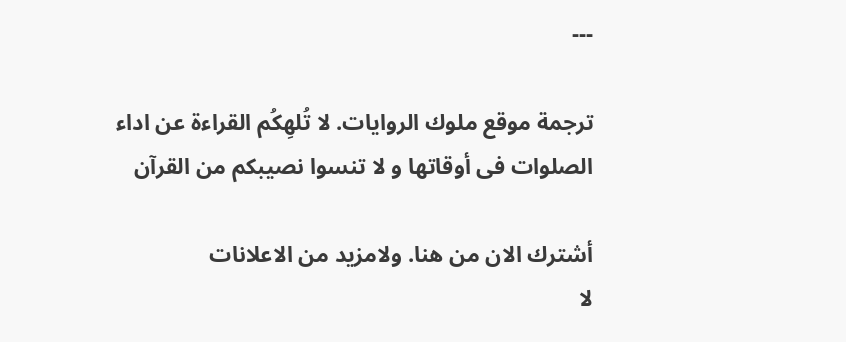---

ترجمة موقع ملوك الروايات. لا تُلهِكُم القراءة عن اداء الصلوات فى أوقاتها و لا تنسوا نصيبكم من القرآن

أشترك الان من هنا. ولامزيد من الاعلانات
لا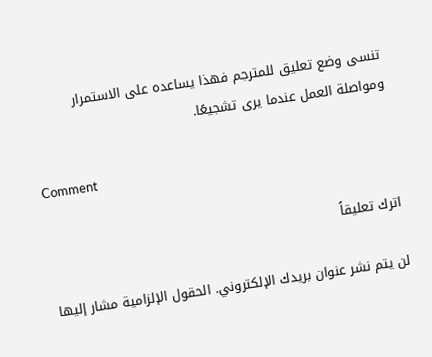تنسى وضع تعليق للمترجم فهذا يساعده على الاستمرار ومواصلة العمل عندما يرى تشجيعًا.

Comment

اترك تعليقاً

لن يتم نشر عنوان بريدك الإلكتروني. الحقول الإلزامية مشار إليها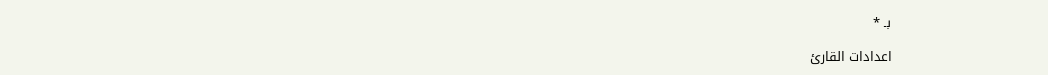بـ *

اعدادات القارئ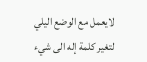لايعمل مع الوضع اليلي
لتغير كلمة إله الى شيء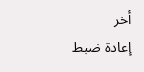أخر
إعادة ضبط